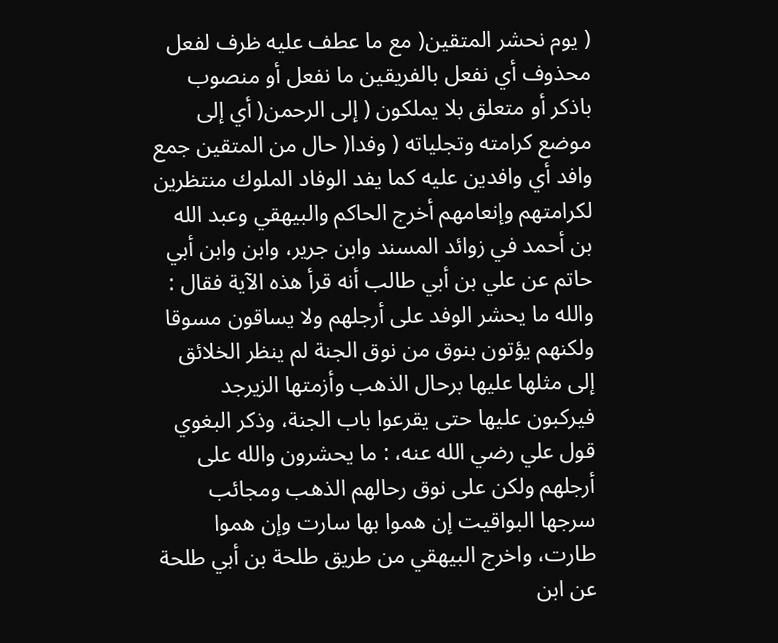( يوم نحشر المتقين( مع ما عطف عليه ظرف لفعل محذوف أي نفعل بالفريقين ما نفعل أو منصوب باذكر أو متعلق بلا يملكون ( إلى الرحمن( أي إلى موضع كرامته وتجلياته ( وفدا( حال من المتقين جمع وافد أي وافدين عليه كما يفد الوفاد الملوك منتظرين لكرامتهم وإنعامهم أخرج الحاكم والبيهقي وعبد الله بن أحمد في زوائد المسند وابن جرير، وابن وابن أبي حاتم عن علي بن أبي طالب أنه قرأ هذه الآية فقال : والله ما يحشر الوفد على أرجلهم ولا يساقون مسوقا ولكنهم يؤتون بنوق من نوق الجنة لم ينظر الخلائق إلى مثلها عليها برحال الذهب وأزمتها الزيرجد فيركبون عليها حتى يقرعوا باب الجنة، وذكر البغوي قول علي رضي الله عنه، : ما يحشرون والله على أرجلهم ولكن على نوق رحالهم الذهب ومجائب سرجها البواقيت إن هموا بها سارت وإن هموا طارت، واخرج البيهقي من طريق طلحة بن أبي طلحة عن ابن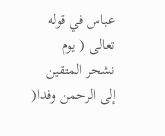عباس في قوله تعالى ( يوم نشحر المتقين إلى الرحمن وفدا(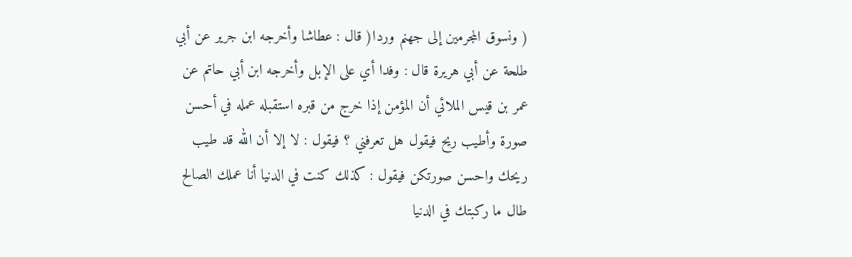( ونسوق المجرمين إلى جهنم وردا( قال : عطاشا وأخرجه ابن جرير عن أبي طلحة عن أبي هريرة قال : وفدا أي على الإبل وأخرجه ابن أبي حاتم عن عمر بن قيس الملائي أن المؤمن إذا خرج من قبره استقبله عمله في أحسن صورة وأطيب ريح فيقول هل تعرفني ؟ فيقول : لا إلا أن الله قد طيب ريحك واحسن صورتكن فيقول : كذلك كنت في الدنيا أنا عملك الصالح طال ما ركبتك في الدنيا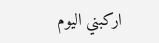اركبني اليوم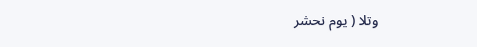وتلا ( يوم نحشر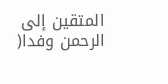المتقين إلى الرحمن وفدا(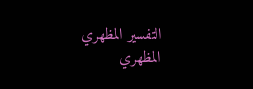التفسير المظهري
المظهري